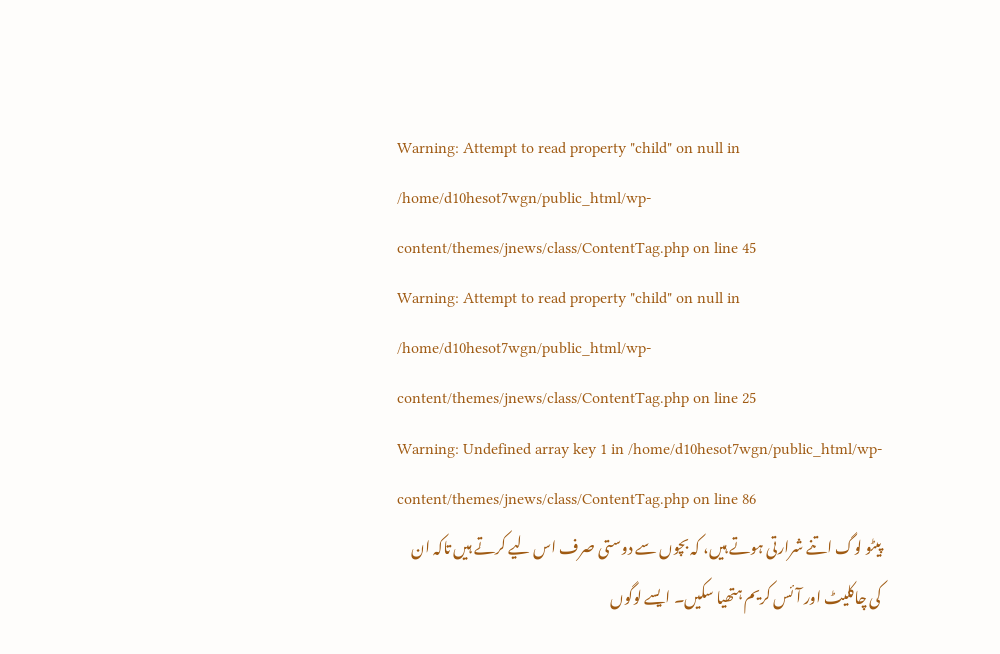Warning: Attempt to read property "child" on null in /home/d10hesot7wgn/public_html/wp-content/themes/jnews/class/ContentTag.php on line 45
Warning: Attempt to read property "child" on null in /home/d10hesot7wgn/public_html/wp-content/themes/jnews/class/ContentTag.php on line 25
Warning: Undefined array key 1 in /home/d10hesot7wgn/public_html/wp-content/themes/jnews/class/ContentTag.php on line 86
پیٹو لوگ اتنے شرارتی ہوتے ہیں، کہ بچوں سے دوستی صرف اس لیے کرتے ہیں تاکہ ان کی چاکلیٹ اور آئس کریم ہتھیا سکیں۔ ایسے لوگوں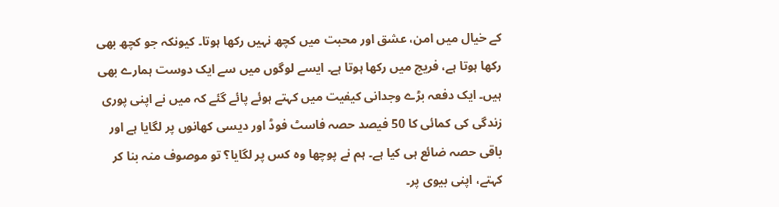کے خیال میں امن، عشق اور محبت میں کچھ نہیں رکھا ہوتا۔ کیونکہ جو کچھ بھی رکھا ہوتا ہے، فریج میں رکھا ہوتا ہے۔ ایسے لوگوں میں سے ایک دوست ہمارے بھی ہیں۔ ایک دفعہ بڑے وجدانی کیفیت میں کہتے ہوئے پائے گئے کہ میں نے اپنی پوری زندگی کی کمائی کا 50 فیصد حصہ فاسٹ فوڈ اور دیسی کھانوں پر لگایا ہے اور باقی حصہ ضائع ہی کیا ہے۔ ہم نے پوچھا وہ کس پر لگایا؟ تو موصوف منہ بنا کر کہتے، اپنی بیوی پر۔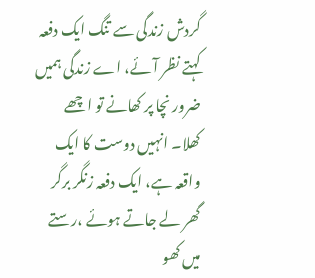گردش زندگی سے تنگ ایک دفعہ کہتے نظر آئے، اے زندگی ہمیں ضرور نچا پر کھانے تو اچھے کھلا۔ انہیں دوست کا ایک واقعہ ہے، ایک دفعہ زنگر برگر گھر لے جاتے ہوئے ،رستے میں کھو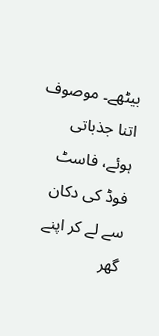بیٹھے۔ موصوف اتنا جذباتی ہوئے، فاسٹ فوڈ کی دکان سے لے کر اپنے گھر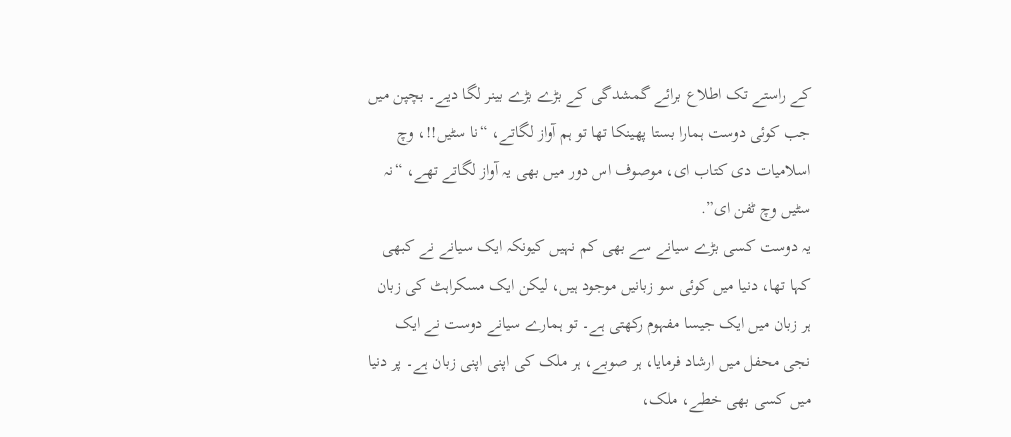کے راستے تک اطلاع برائے گمشدگی کے بڑے بڑے بینر لگا دیے۔ بچپن میں جب کوئی دوست ہمارا بستا پھینکا تھا تو ہم آواز لگاتے، “نا سٹیں!!، وچ اسلامیات دی کتاب ای، موصوف اس دور میں بھی یہ آواز لگاتے تھے، “نہ سٹیں وچ ٹفن ای”.
یہ دوست کسی بڑے سیانے سے بھی کم نہیں کیونکہ ایک سیانے نے کبھی کہا تھا، دنیا میں کوئی سو زبانیں موجود ہیں، لیکن ایک مسکراہٹ کی زبان ہر زبان میں ایک جیسا مفہوم رکھتی ہے۔ تو ہمارے سیانے دوست نے ایک نجی محفل میں ارشاد فرمایا، ہر صوبے، ہر ملک کی اپنی اپنی زبان ہے۔ پر دنیا میں کسی بھی خطے، ملک،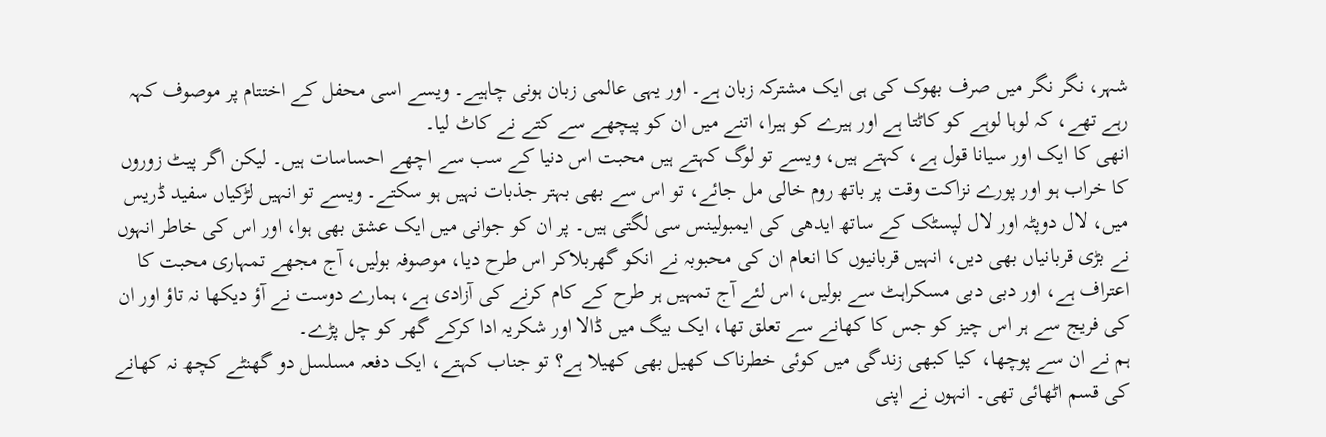شہر، نگر نگر میں صرف بھوک کی ہی ایک مشترکہ زبان ہے۔ اور یہی عالمی زبان ہونی چاہیے۔ ویسے اسی محفل کے اختتام پر موصوف کہہ رہے تھے، کہ لوہا لوہے کو کاٹتا ہے اور ہیرے کو ہیرا، اتنے میں ان کو پیچھے سے کتے نے کاٹ لیا۔
انھی کا ایک اور سیانا قول ہے، کہتے ہیں، ویسے تو لوگ کہتے ہیں محبت اس دنیا کے سب سے اچھے احساسات ہیں۔ لیکن اگر پیٹ زوروں کا خراب ہو اور پورے نزاکت وقت پر باتھ روم خالی مل جائے، تو اس سے بھی بہتر جذبات نہیں ہو سکتے۔ ویسے تو انہیں لڑکیاں سفید ڈریس میں، لال دوپٹہ اور لال لپسٹک کے ساتھ ایدھی کی ایمبولینس سی لگتی ہیں۔ پر ان کو جوانی میں ایک عشق بھی ہوا، اور اس کی خاطر انہوں نے بڑی قربانیاں بھی دیں، انہیں قربانیوں کا انعام ان کی محبوبہ نے انکو گھربلاکر اس طرح دیا، موصوفہ بولیں، آج مجھے تمہاری محبت کا اعتراف ہے، اور دبی دبی مسکراہٹ سے بولیں، اس لئے آج تمہیں ہر طرح کے کام کرنے کی آزادی ہے، ہمارے دوست نے آؤ دیکھا نہ تاؤ اور ان کی فریج سے ہر اس چیز کو جس کا کھانے سے تعلق تھا، ایک بیگ میں ڈالا اور شکریہ ادا کرکے گھر کو چل پڑے۔
ہم نے ان سے پوچھا، کیا کبھی زندگی میں کوئی خطرناک کھیل بھی کھیلا ہے؟ تو جناب کہتے، ایک دفعہ مسلسل دو گھنٹے کچھ نہ کھانے کی قسم اٹھائی تھی۔ انہوں نے اپنی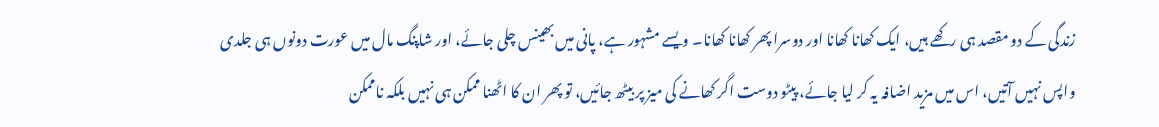زندگی کے دو مقصد ہی رکھے ہیں، ایک کھانا کھانا اور دوسرا پھر کھانا کھانا۔ ویسے مشہور ہے، پانی میں بھینس چلی جائے، اور شاپنگ مال میں عورت دونوں ہی جلدی واپس نہیں آتیں، اس میں مزید اضافہ یہ کر لیا جائے، پیٹو دوست اگر کھانے کی میز پر بیٹھ جائیں، تو پھر ان کا اٹھنا ممکن ہی نہیں بلکہ ناممکن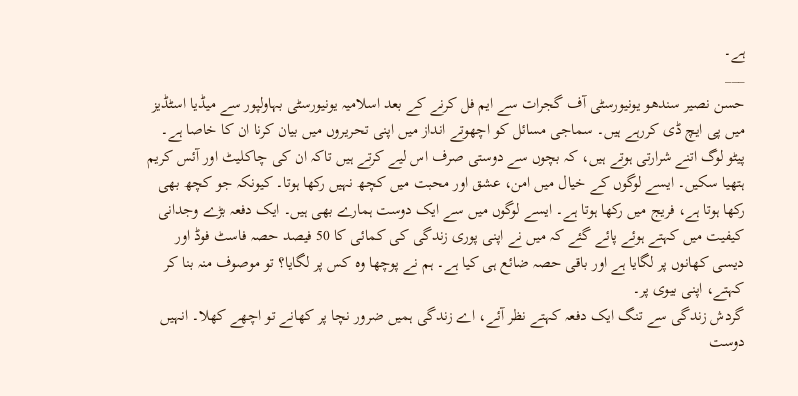ہے۔
___
حسن نصیر سندھو یونیورسٹی آف گجرات سے ایم فل کرنے کے بعد اسلامیہ یونیورسٹی بہاولپور سے میڈیا اسٹڈیز میں پی ایچ ڈی کررہے ہیں۔ سماجی مسائل کو اچھوتے انداز میں اپنی تحریروں میں بیان کرنا ان کا خاصا ہے۔
پیٹو لوگ اتنے شرارتی ہوتے ہیں، کہ بچوں سے دوستی صرف اس لیے کرتے ہیں تاکہ ان کی چاکلیٹ اور آئس کریم ہتھیا سکیں۔ ایسے لوگوں کے خیال میں امن، عشق اور محبت میں کچھ نہیں رکھا ہوتا۔ کیونکہ جو کچھ بھی رکھا ہوتا ہے، فریج میں رکھا ہوتا ہے۔ ایسے لوگوں میں سے ایک دوست ہمارے بھی ہیں۔ ایک دفعہ بڑے وجدانی کیفیت میں کہتے ہوئے پائے گئے کہ میں نے اپنی پوری زندگی کی کمائی کا 50 فیصد حصہ فاسٹ فوڈ اور دیسی کھانوں پر لگایا ہے اور باقی حصہ ضائع ہی کیا ہے۔ ہم نے پوچھا وہ کس پر لگایا؟ تو موصوف منہ بنا کر کہتے، اپنی بیوی پر۔
گردش زندگی سے تنگ ایک دفعہ کہتے نظر آئے، اے زندگی ہمیں ضرور نچا پر کھانے تو اچھے کھلا۔ انہیں دوست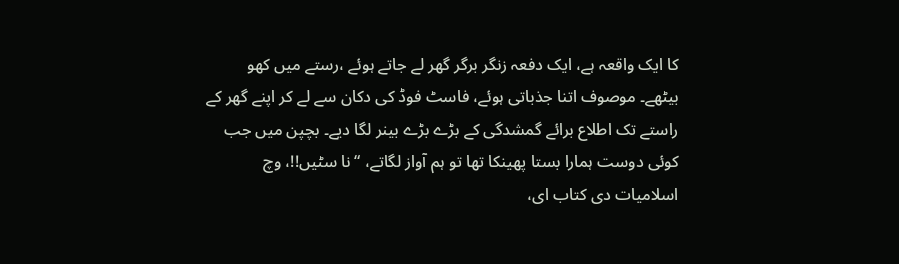کا ایک واقعہ ہے، ایک دفعہ زنگر برگر گھر لے جاتے ہوئے ،رستے میں کھو بیٹھے۔ موصوف اتنا جذباتی ہوئے، فاسٹ فوڈ کی دکان سے لے کر اپنے گھر کے راستے تک اطلاع برائے گمشدگی کے بڑے بڑے بینر لگا دیے۔ بچپن میں جب کوئی دوست ہمارا بستا پھینکا تھا تو ہم آواز لگاتے، “نا سٹیں!!، وچ اسلامیات دی کتاب ای،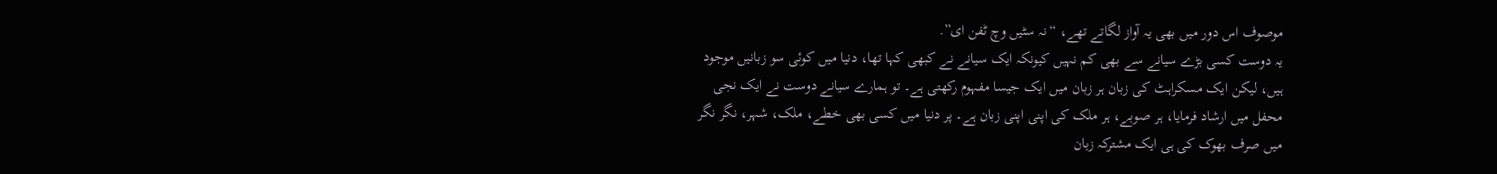موصوف اس دور میں بھی یہ آواز لگاتے تھے، “نہ سٹیں وچ ٹفن ای”.
یہ دوست کسی بڑے سیانے سے بھی کم نہیں کیونکہ ایک سیانے نے کبھی کہا تھا، دنیا میں کوئی سو زبانیں موجود ہیں، لیکن ایک مسکراہٹ کی زبان ہر زبان میں ایک جیسا مفہوم رکھتی ہے۔ تو ہمارے سیانے دوست نے ایک نجی محفل میں ارشاد فرمایا، ہر صوبے، ہر ملک کی اپنی اپنی زبان ہے۔ پر دنیا میں کسی بھی خطے، ملک، شہر، نگر نگر میں صرف بھوک کی ہی ایک مشترکہ زبان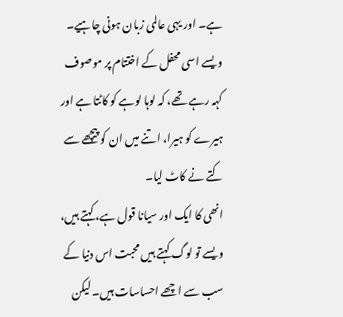ہے۔ اور یہی عالمی زبان ہونی چاہیے۔ ویسے اسی محفل کے اختتام پر موصوف کہہ رہے تھے، کہ لوہا لوہے کو کاٹتا ہے اور ہیرے کو ہیرا، اتنے میں ان کو پیچھے سے کتے نے کاٹ لیا۔
انھی کا ایک اور سیانا قول ہے، کہتے ہیں، ویسے تو لوگ کہتے ہیں محبت اس دنیا کے سب سے اچھے احساسات ہیں۔ لیکن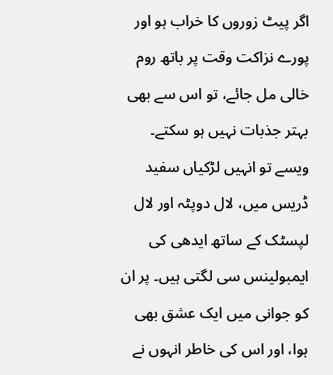اگر پیٹ زوروں کا خراب ہو اور پورے نزاکت وقت پر باتھ روم خالی مل جائے، تو اس سے بھی بہتر جذبات نہیں ہو سکتے۔ ویسے تو انہیں لڑکیاں سفید ڈریس میں، لال دوپٹہ اور لال لپسٹک کے ساتھ ایدھی کی ایمبولینس سی لگتی ہیں۔ پر ان کو جوانی میں ایک عشق بھی ہوا، اور اس کی خاطر انہوں نے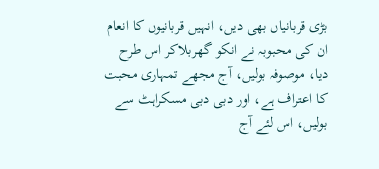بڑی قربانیاں بھی دیں، انہیں قربانیوں کا انعام ان کی محبوبہ نے انکو گھربلاکر اس طرح دیا، موصوفہ بولیں، آج مجھے تمہاری محبت کا اعتراف ہے، اور دبی دبی مسکراہٹ سے بولیں، اس لئے آج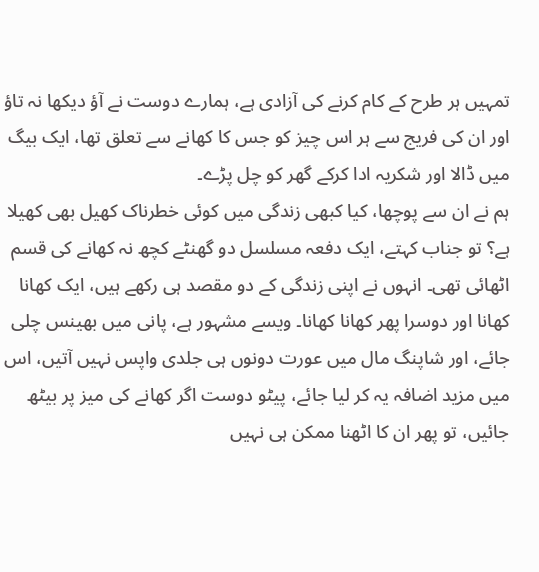تمہیں ہر طرح کے کام کرنے کی آزادی ہے، ہمارے دوست نے آؤ دیکھا نہ تاؤ اور ان کی فریج سے ہر اس چیز کو جس کا کھانے سے تعلق تھا، ایک بیگ میں ڈالا اور شکریہ ادا کرکے گھر کو چل پڑے۔
ہم نے ان سے پوچھا، کیا کبھی زندگی میں کوئی خطرناک کھیل بھی کھیلا ہے؟ تو جناب کہتے، ایک دفعہ مسلسل دو گھنٹے کچھ نہ کھانے کی قسم اٹھائی تھی۔ انہوں نے اپنی زندگی کے دو مقصد ہی رکھے ہیں، ایک کھانا کھانا اور دوسرا پھر کھانا کھانا۔ ویسے مشہور ہے، پانی میں بھینس چلی جائے، اور شاپنگ مال میں عورت دونوں ہی جلدی واپس نہیں آتیں، اس میں مزید اضافہ یہ کر لیا جائے، پیٹو دوست اگر کھانے کی میز پر بیٹھ جائیں، تو پھر ان کا اٹھنا ممکن ہی نہیں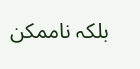بلکہ ناممکن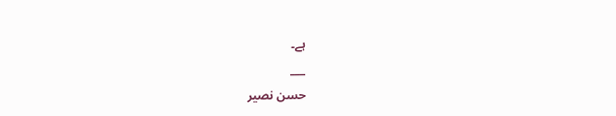ہے۔
___
حسن نصیر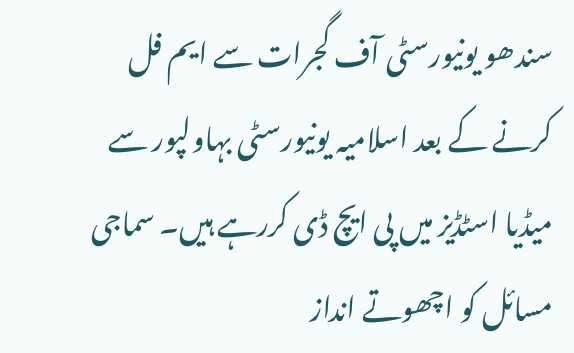سندھو یونیورسٹی آف گجرات سے ایم فل کرنے کے بعد اسلامیہ یونیورسٹی بہاولپور سے میڈیا اسٹڈیز میں پی ایچ ڈی کررہے ہیں۔ سماجی مسائل کو اچھوتے انداز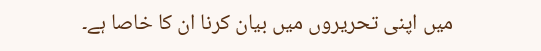میں اپنی تحریروں میں بیان کرنا ان کا خاصا ہے۔